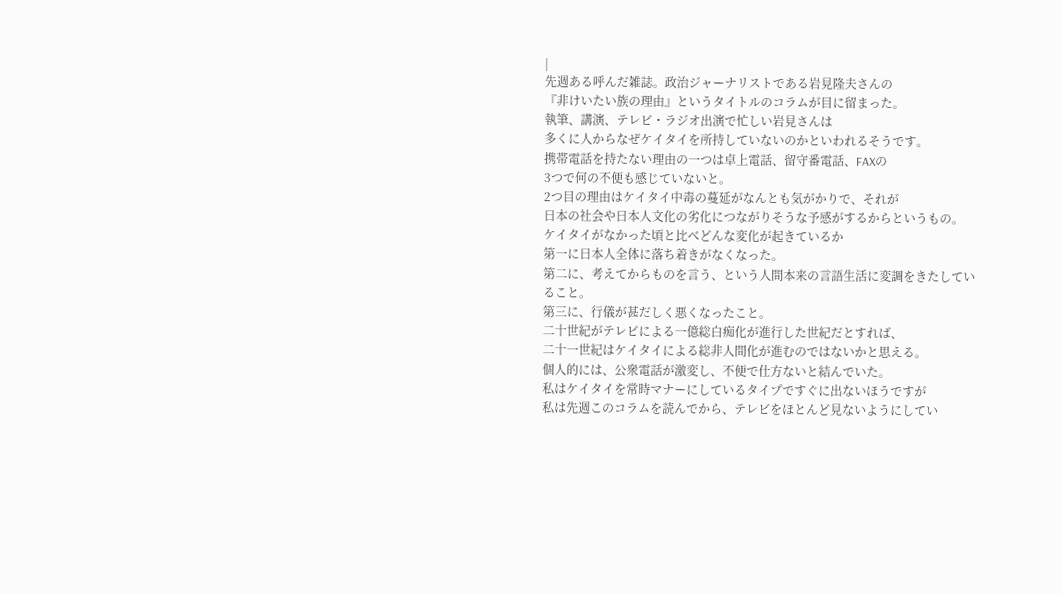|
先週ある呼んだ雑誌。政治ジャーナリストである岩見隆夫さんの
『非けいたい族の理由』というタイトルのコラムが目に留まった。
執筆、講演、テレビ・ラジオ出演で忙しい岩見さんは
多くに人からなぜケイタイを所持していないのかといわれるそうです。
携帯電話を持たない理由の一つは卓上電話、留守番電話、FAXの
3つで何の不便も感じていないと。
2つ目の理由はケイタイ中毒の蔓延がなんとも気がかりで、それが
日本の社会や日本人文化の劣化につながりそうな予感がするからというもの。
ケイタイがなかった頃と比べどんな変化が起きているか
第一に日本人全体に落ち着きがなくなった。
第二に、考えてからものを言う、という人間本来の言語生活に変調をきたしていること。
第三に、行儀が甚だしく悪くなったこと。
二十世紀がテレビによる一億総白痴化が進行した世紀だとすれば、
二十一世紀はケイタイによる総非人間化が進むのではないかと思える。
個人的には、公衆電話が激変し、不便で仕方ないと結んでいた。
私はケイタイを常時マナーにしているタイプですぐに出ないほうですが
私は先週このコラムを読んでから、テレビをほとんど見ないようにしてい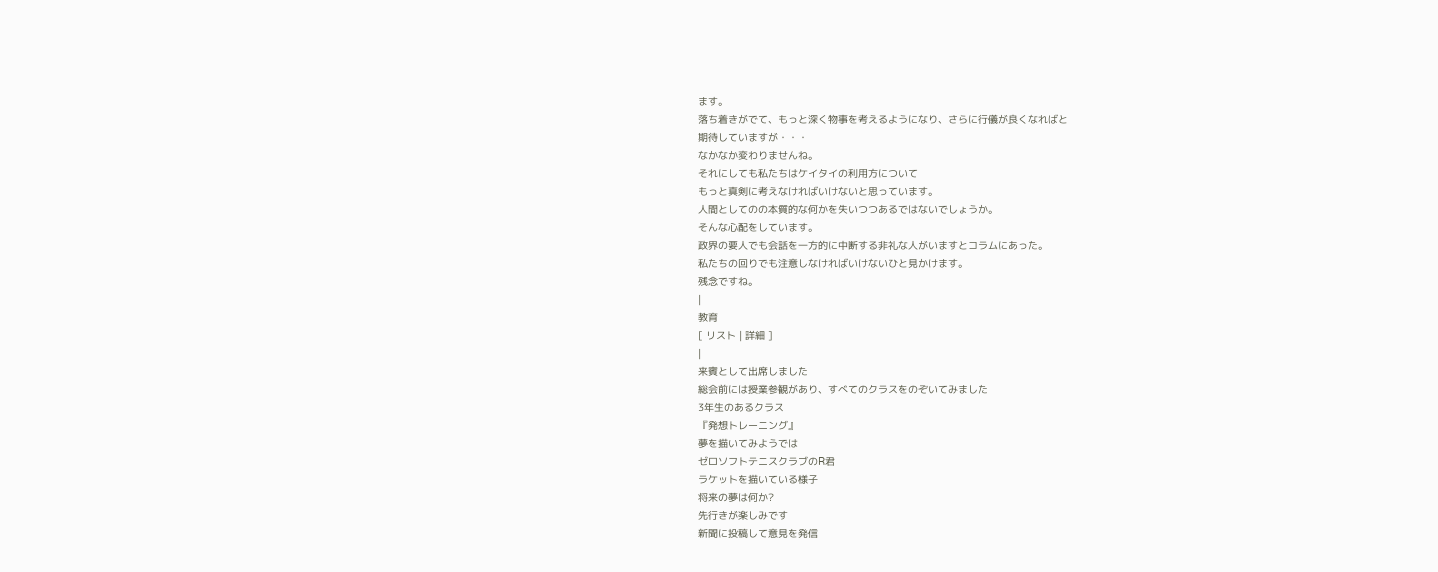ます。
落ち着きがでて、もっと深く物事を考えるようになり、さらに行儀が良くなればと
期待していますが・・・
なかなか変わりませんね。
それにしても私たちはケイタイの利用方について
もっと真剣に考えなければいけないと思っています。
人間としてのの本質的な何かを失いつつあるではないでしょうか。
そんな心配をしています。
政界の要人でも会話を一方的に中断する非礼な人がいますとコラムにあった。
私たちの回りでも注意しなければいけないひと見かけます。
残念ですね。
|
教育
[ リスト | 詳細 ]
|
来賓として出席しました
総会前には授業参観があり、すべてのクラスをのぞいてみました
3年生のあるクラス
『発想トレーニング』
夢を描いてみようでは
ゼロソフトテニスクラブのR君
ラケットを描いている様子
将来の夢は何か?
先行きが楽しみです
新聞に投稿して意見を発信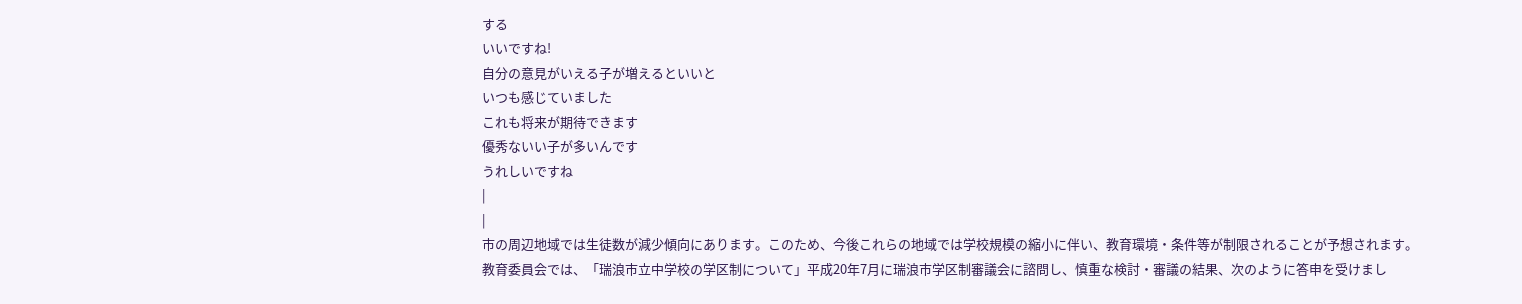する
いいですね!
自分の意見がいえる子が増えるといいと
いつも感じていました
これも将来が期待できます
優秀ないい子が多いんです
うれしいですね
|
|
市の周辺地域では生徒数が減少傾向にあります。このため、今後これらの地域では学校規模の縮小に伴い、教育環境・条件等が制限されることが予想されます。
教育委員会では、「瑞浪市立中学校の学区制について」平成20年7月に瑞浪市学区制審議会に諮問し、慎重な検討・審議の結果、次のように答申を受けまし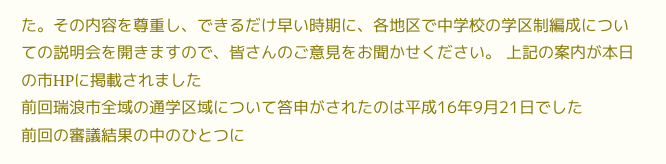た。その内容を尊重し、できるだけ早い時期に、各地区で中学校の学区制編成についての説明会を開きますので、皆さんのご意見をお聞かせください。 上記の案内が本日の市HPに掲載されました
前回瑞浪市全域の通学区域について答申がされたのは平成16年9月21日でした
前回の審議結果の中のひとつに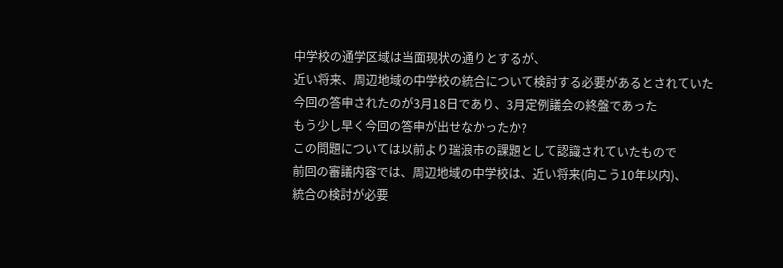中学校の通学区域は当面現状の通りとするが、
近い将来、周辺地域の中学校の統合について検討する必要があるとされていた
今回の答申されたのが3月18日であり、3月定例議会の終盤であった
もう少し早く今回の答申が出せなかったか?
この問題については以前より瑞浪市の課題として認識されていたもので
前回の審議内容では、周辺地域の中学校は、近い将来(向こう10年以内)、
統合の検討が必要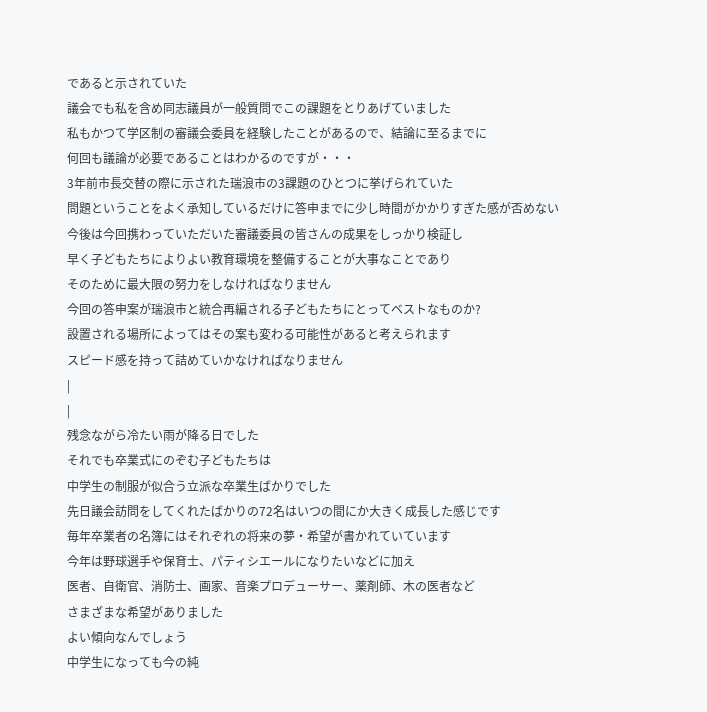であると示されていた
議会でも私を含め同志議員が一般質問でこの課題をとりあげていました
私もかつて学区制の審議会委員を経験したことがあるので、結論に至るまでに
何回も議論が必要であることはわかるのですが・・・
3年前市長交替の際に示された瑞浪市の3課題のひとつに挙げられていた
問題ということをよく承知しているだけに答申までに少し時間がかかりすぎた感が否めない
今後は今回携わっていただいた審議委員の皆さんの成果をしっかり検証し
早く子どもたちによりよい教育環境を整備することが大事なことであり
そのために最大限の努力をしなければなりません
今回の答申案が瑞浪市と統合再編される子どもたちにとってベストなものか?
設置される場所によってはその案も変わる可能性があると考えられます
スピード感を持って詰めていかなければなりません
|
|
残念ながら冷たい雨が降る日でした
それでも卒業式にのぞむ子どもたちは
中学生の制服が似合う立派な卒業生ばかりでした
先日議会訪問をしてくれたばかりの72名はいつの間にか大きく成長した感じです
毎年卒業者の名簿にはそれぞれの将来の夢・希望が書かれていています
今年は野球選手や保育士、パティシエールになりたいなどに加え
医者、自衛官、消防士、画家、音楽プロデューサー、薬剤師、木の医者など
さまざまな希望がありました
よい傾向なんでしょう
中学生になっても今の純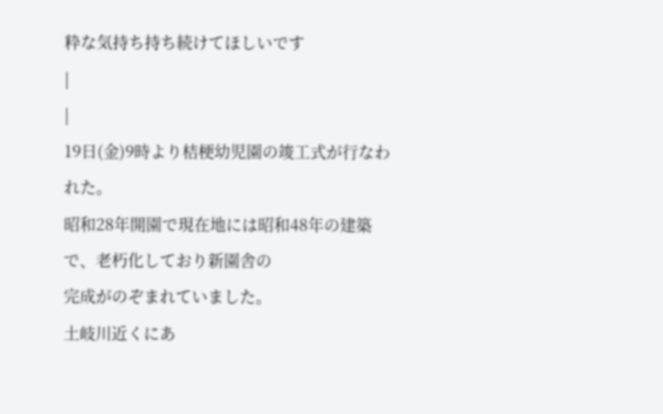粋な気持ち持ち続けてほしいです
|
|
19日(金)9時より桔梗幼児園の竣工式が行なわれた。
昭和28年開園で現在地には昭和48年の建築で、老朽化しており新園舎の
完成がのぞまれていました。
土岐川近くにあ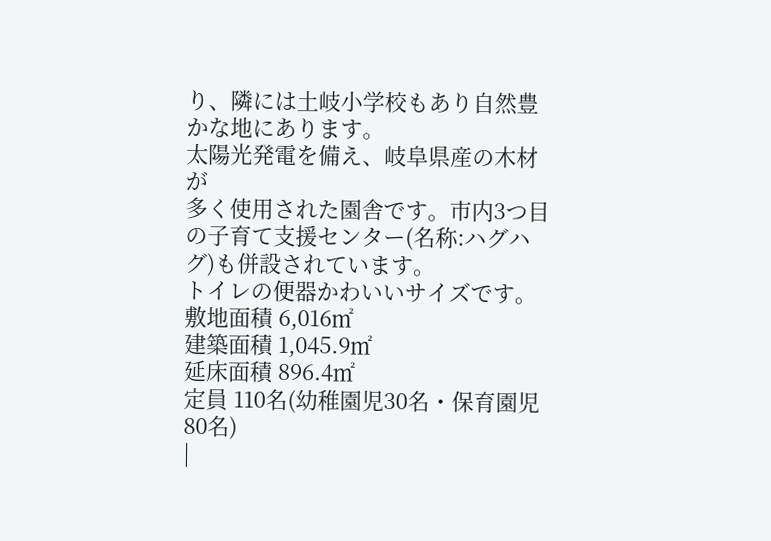り、隣には土岐小学校もあり自然豊かな地にあります。
太陽光発電を備え、岐阜県産の木材が
多く使用された園舎です。市内3つ目の子育て支援センター(名称:ハグハグ)も併設されています。
トイレの便器かわいいサイズです。
敷地面積 6,016㎡
建築面積 1,045.9㎡
延床面積 896.4㎡
定員 110名(幼稚園児30名・保育園児80名)
|